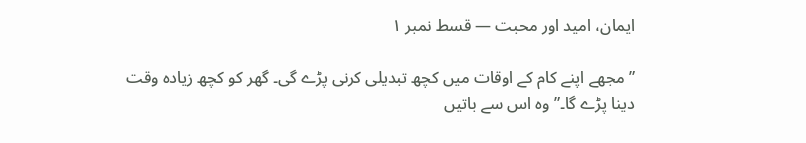ایمان، امید اور محبت — قسط نمبر ۱

”مجھے اپنے کام کے اوقات میں کچھ تبدیلی کرنی پڑے گی۔ گھر کو کچھ زیادہ وقت دینا پڑے گا۔” وہ اس سے باتیں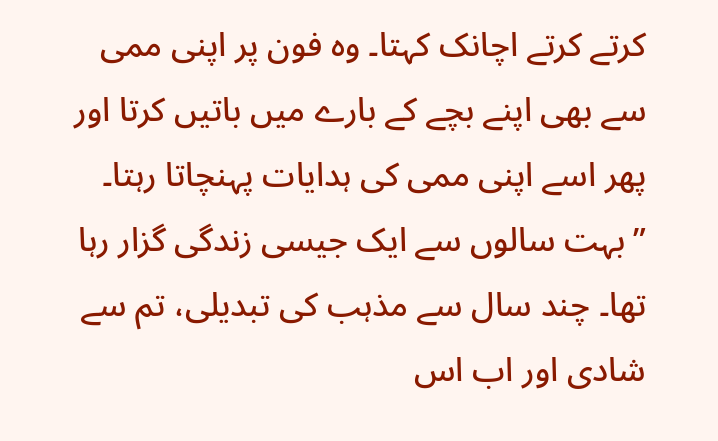کرتے کرتے اچانک کہتا۔ وہ فون پر اپنی ممی سے بھی اپنے بچے کے بارے میں باتیں کرتا اور پھر اسے اپنی ممی کی ہدایات پہنچاتا رہتا۔
”بہت سالوں سے ایک جیسی زندگی گزار رہا تھا۔ چند سال سے مذہب کی تبدیلی، تم سے شادی اور اب اس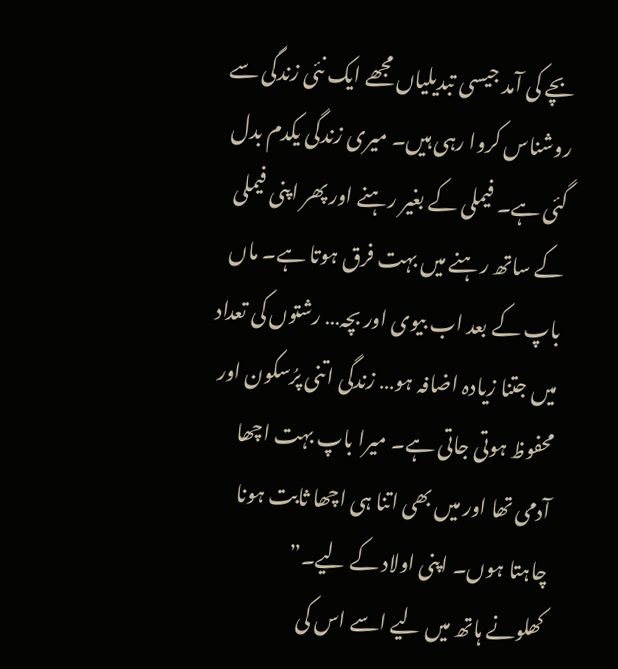بچے کی آمد جیسی تبدیلیاں مجھے ایک نئی زندگی سے روشناس کروا رہی ہیں۔ میری زندگی یکدم بدل گئی ہے۔ فیملی کے بغیر رہنے اور پھر اپنی فیملی کے ساتھ رہنے میں بہت فرق ہوتا ہے۔ ماں باپ کے بعد اب بیوی اور بچہ… رشتوں کی تعداد میں جتنا زیادہ اضافہ ہو… زندگی اتنی پرُسکون اور محفوظ ہوتی جاتی ہے۔ میرا باپ بہت اچھا آدمی تھا اور میں بھی اتنا ہی اچھا ثابت ہونا چاہتا ہوں۔ اپنی اولاد کے لیے۔”
کھلونے ہاتھ میں لیے اسے اس کی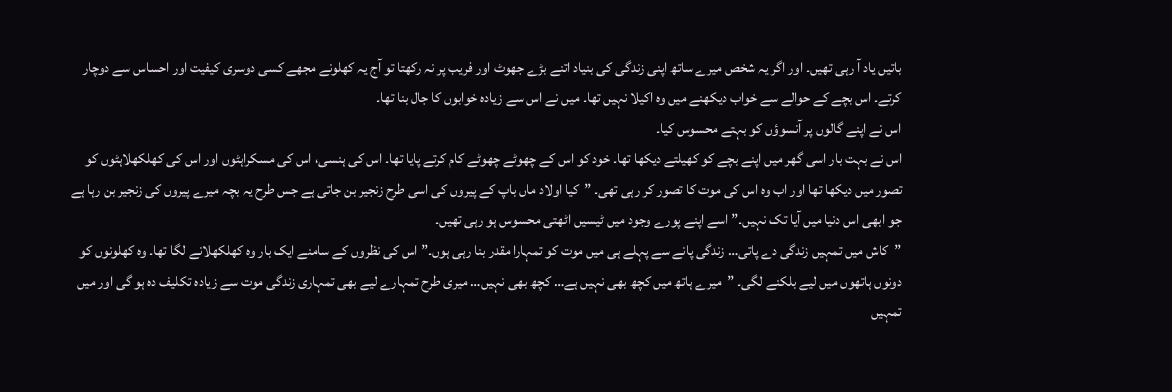باتیں یاد آ رہی تھیں۔ اور اگر یہ شخص میرے ساتھ اپنی زندگی کی بنیاد اتنے بڑے جھوٹ اور فریب پر نہ رکھتا تو آج یہ کھلونے مجھے کسی دوسری کیفیت اور احساس سے دوچار کرتے۔ اس بچے کے حوالے سے خواب دیکھنے میں وہ اکیلا نہیں تھا۔ میں نے اس سے زیادہ خوابوں کا جال بنا تھا۔
اس نے اپنے گالوں پر آنسوؤں کو بہتے محسوس کیا۔
اس نے بہت بار اسی گھر میں اپنے بچے کو کھیلتے دیکھا تھا۔ خود کو اس کے چھوٹے چھوٹے کام کرتے پایا تھا۔ اس کی ہنسی، اس کی مسکراہٹوں اور اس کی کھلکھلاہٹوں کو تصور میں دیکھا تھا اور اب وہ اس کی موت کا تصور کر رہی تھی۔ ”کیا اولاد ماں باپ کے پیروں کی اسی طرح زنجیر بن جاتی ہے جس طرح یہ بچہ میرے پیروں کی زنجیر بن رہا ہے جو ابھی اس دنیا میں آیا تک نہیں۔” اسے اپنے پورے وجود میں ٹیسیں اٹھتی محسوس ہو رہی تھیں۔
”کاش میں تمہیں زندگی دے پاتی… زندگی پانے سے پہلے ہی میں موت کو تمہارا مقدر بنا رہی ہوں۔” اس کی نظروں کے سامنے ایک بار وہ کھلکھلانے لگا تھا۔ وہ کھلونوں کو دونوں ہاتھوں میں لیے بلکنے لگی۔ ”میرے ہاتھ میں کچھ بھی نہیں ہے… کچھ بھی نہیں… میری طرح تمہارے لیے بھی تمہاری زندگی موت سے زیادہ تکلیف دہ ہو گی اور میں تمہیں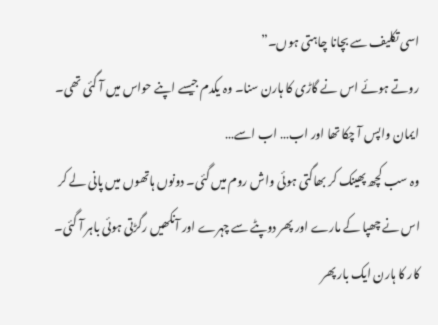اسی تکلیف سے بچانا چاہتی ہوں۔”
روتے ہوئے اس نے گاڑی کا ہارن سنا۔ وہ یکدم جیسے اپنے حواس میں آ گئی تھی۔ ایمان واپس آ چکا تھا اور اب… اب اسے…
وہ سب کچھ پھینک کر بھاگتی ہوئی واش روم میں گئی۔ دونوں ہاتھوں میں پانی لے کر اس نے چھپا کے مارے اور پھر دوپٹے سے چہرے اور آنکھیں رگڑتی ہوئی باہر آ گئی۔ کار کا ہارن ایک بار پھر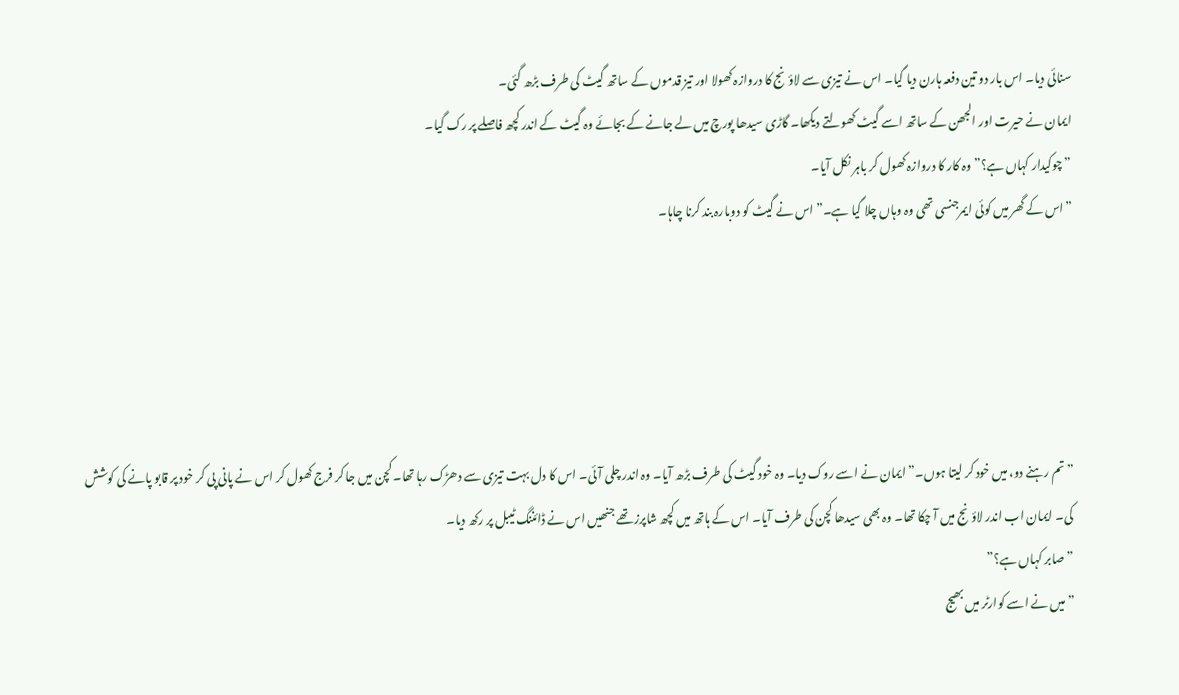سنائی دیا۔ اس بار دو تین دفعہ ہارن دیا گیا۔ اس نے تیزی سے لاؤنج کا دروازہ کھولا اور تیز قدموں کے ساتھ گیٹ کی طرف بڑھ گئی۔
ایمان نے حیرت اور الجھن کے ساتھ اسے گیٹ کھولتے دیکھا۔ گاڑی سیدھا پورچ میں لے جانے کے بجائے وہ گیٹ کے اندر کچھ فاصلے پر رک گیا۔
”چوکیدار کہاں ہے؟” وہ کار کا دروازہ کھول کر باہر نکل آیا۔
”اس کے گھر میں کوئی ایمرجنسی تھی وہ وہاں چلا گیا ہے۔” اس نے گیٹ کو دوبارہ بند کرنا چاہا۔





”تم رہنے دو، میں خود کر لیتا ہوں۔” ایمان نے اسے روک دیا۔ وہ خود گیٹ کی طرف بڑھ آیا۔ وہ اندر چلی آئی۔ اس کا دل بہت تیزی سے دھڑک رہا تھا۔ کچن میں جا کر فرج کھول کر اس نے پانی پی کر خود پر قابو پانے کی کوشش کی۔ ایمان اب اندر لاؤنج میں آ چکا تھا۔ وہ بھی سیدھا کچن کی طرف آیا۔ اس کے ہاتھ میں کچھ شاپرز تھے جنھیں اس نے ڈائننگ ٹیبل پر رکھ دیا۔
”صابر کہاں ہے؟”
”میں نے اسے کوارٹر میں بھیج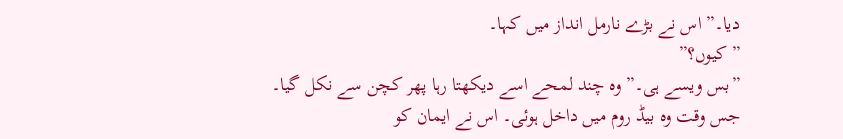دیا۔” اس نے بڑے نارمل انداز میں کہا۔
”کیوں؟”
”بس ویسے ہی۔” وہ چند لمحے اسے دیکھتا رہا پھر کچن سے نکل گیا۔
جس وقت وہ بیڈ روم میں داخل ہوئی۔ اس نے ایمان کو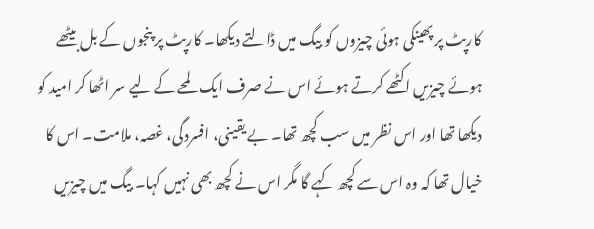کارپٹ پر پھینکی ہوئی چیزوں کو بیگ میں ڈالتے دیکھا۔ کارپٹ پر پنجوں کے بل بیٹھے ہوئے چیزیں اکٹھے کرتے ہوئے اس نے صرف ایک لمحے کے لیے سر اٹھا کر امید کو دیکھا تھا اور اس نظر میں سب کچھ تھا۔ بے یقینی، افسردگی، غصہ، ملامت۔ اس کا خیال تھا کہ وہ اس سے کچھ کہے گا مگر اس نے کچھ بھی نہیں کہا۔ بیگ میں چیزیں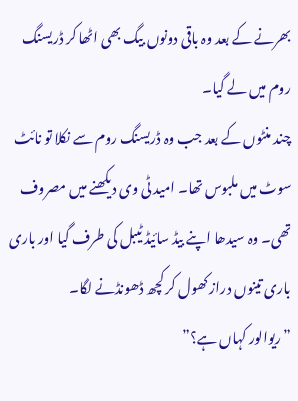بھرنے کے بعد وہ باقی دونوں بیگ بھی اٹھا کر ڈریسنگ روم میں لے گیا۔
چند منٹوں کے بعد جب وہ ڈریسنگ روم سے نکلا تو نائٹ سوٹ میں ملبوس تھا۔ امید ٹی وی دیکھنے میں مصروف تھی۔ وہ سیدھا اپنے بیڈ سائیڈ ٹیبل کی طرف گیا اور باری باری تینوں دراز کھول کر کچھ ڈھونڈنے لگا۔
”ریوالور کہاں ہے؟”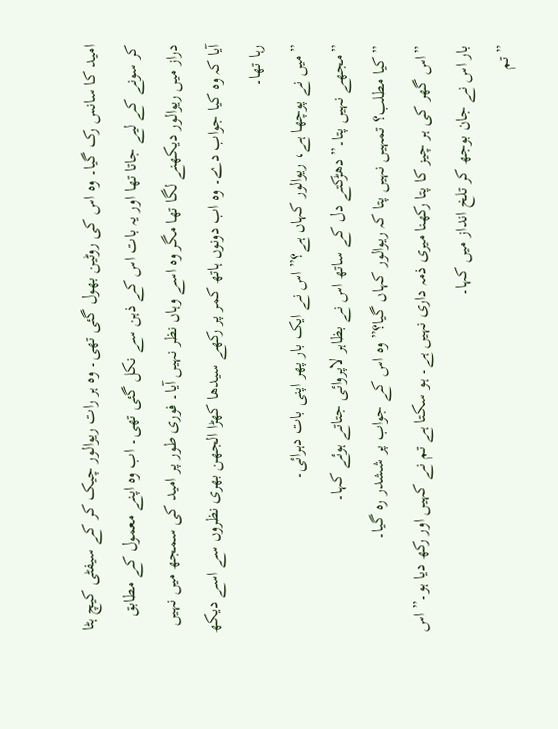امید کا سانس رک گیا۔ وہ اس کی روٹین بھول گئی تھی۔ وہ ہر رات ریوالور چیک کر کے سیفٹی کیچ ہٹا کر سونے کے لیے جاتا تھا اور یہ بات اس کے ذہن سے نکل گئی تھی۔ اب وہ اپنے معمول کے مطابق دراز میں ریوالور دیکھنے لگا تھا مگر وہ اسے وہاں نظر نہیں آیا۔ فوری طور پر امید کی سمجھ میں نہیں آیا کہ وہ کیا جواب دے۔ وہ اب دونوں ہاتھ کمر پر رکھے سیدھا کھڑا الجھن بھری نظروں سے اسے دیکھ رہا تھا۔
”میں نے پوچھا ہے، ریوالور کہاں ہے؟” اس نے ایک بار پھر اپنی بات دہرائی۔
”مجھے نہیں پتا۔” دھڑکتے دل کے ساتھ اس نے بظاہر لاپروائی جتاتے ہوئے کہا۔
”کیا مطلب؟ تمہیں نہیں پتا کہ ریوالور کہاں گیا؟” وہ اس کے جواب پر ششدر رہ گیا۔
”اس گھر کی ہر چیز کا پتا رکھنا میری ذمہ داری نہیں ہے۔ ہو سکتا ہے تم نے کہیں اور رکھ دیا ہو۔” اس بار اس نے جان بوجھ کر تلخ انداز میں کہا۔
”تم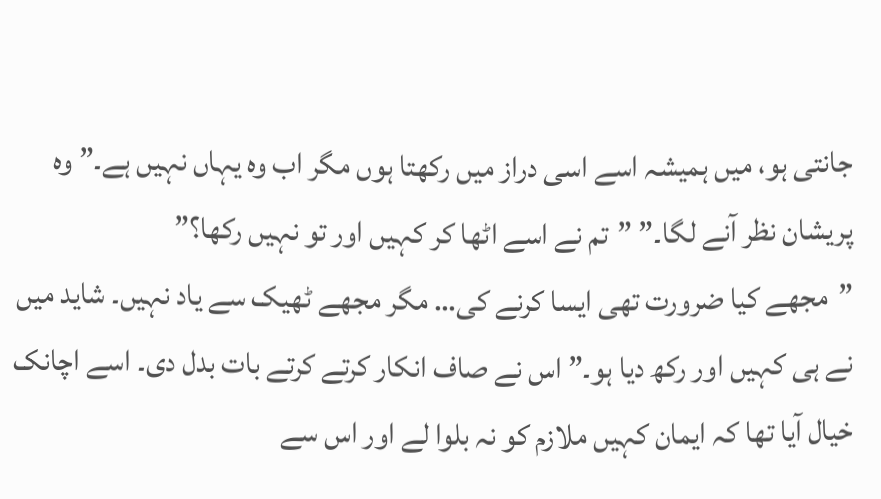جانتی ہو، میں ہمیشہ اسے اسی دراز میں رکھتا ہوں مگر اب وہ یہاں نہیں ہے۔” وہ پریشان نظر آنے لگا۔” ”تم نے اسے اٹھا کر کہیں اور تو نہیں رکھا؟”
”مجھے کیا ضرورت تھی ایسا کرنے کی… مگر مجھے ٹھیک سے یاد نہیں۔ شاید میں نے ہی کہیں اور رکھ دیا ہو۔” اس نے صاف انکار کرتے کرتے بات بدل دی۔ اسے اچانک خیال آیا تھا کہ ایمان کہیں ملازم کو نہ بلوا لے اور اس سے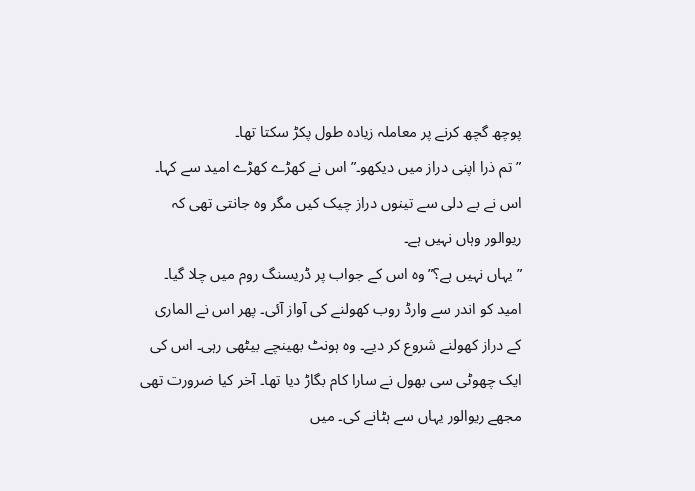پوچھ گچھ کرنے پر معاملہ زیادہ طول پکڑ سکتا تھا۔
”تم ذرا اپنی دراز میں دیکھو۔” اس نے کھڑے کھڑے امید سے کہا۔ اس نے بے دلی سے تینوں دراز چیک کیں مگر وہ جانتی تھی کہ ریوالور وہاں نہیں ہے۔
”یہاں نہیں ہے؟” وہ اس کے جواب پر ڈریسنگ روم میں چلا گیا۔ امید کو اندر سے وارڈ روب کھولنے کی آواز آئی۔ پھر اس نے الماری کے دراز کھولنے شروع کر دیے۔ وہ ہونٹ بھینچے بیٹھی رہی۔ اس کی ایک چھوٹی سی بھول نے سارا کام بگاڑ دیا تھا۔ آخر کیا ضرورت تھی مجھے ریوالور یہاں سے ہٹانے کی۔ میں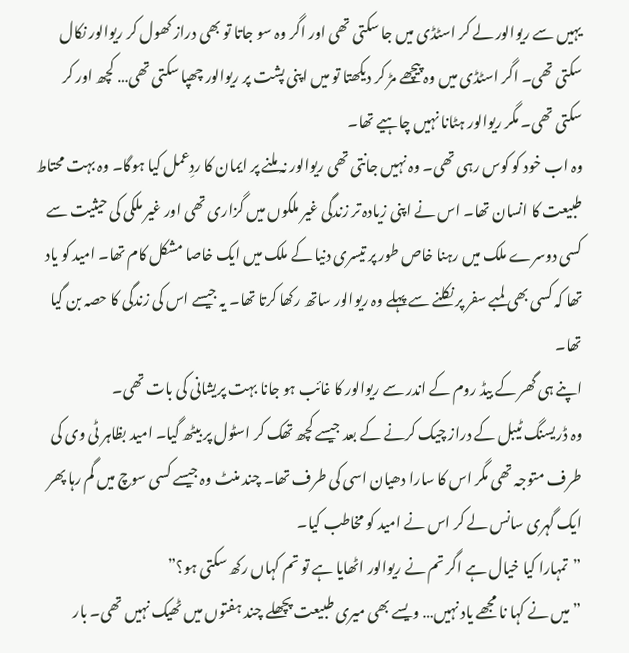یہیں سے ریوالور لے کر اسٹڈی میں جا سکتی تھی اور اگر وہ سو جاتا تو بھی دراز کھول کر ریوالور نکال سکتی تھی۔ اگر اسٹڈی میں وہ پیچھے مڑ کر دیکھتا تو میں اپنی پشت پر ریوالور چھپا سکتی تھی… کچھ اور کر سکتی تھی۔ مگر ریوالور ہٹانا نہیں چاہیے تھا۔
وہ اب خود کو کوس رہی تھی۔ وہ نہیں جانتی تھی ریوالور نہ ملنے پر ایمان کا ردِعمل کیا ہوگا۔ وہ بہت محتاط طبیعت کا انسان تھا۔ اس نے اپنی زیادہ تر زندگی غیر ملکوں میں گزاری تھی اور غیر ملکی کی حیثیت سے کسی دوسرے ملک میں رہنا خاص طور پر تیسری دنیا کے ملک میں ایک خاصا مشکل کام تھا۔ امید کو یاد تھا کہ کسی بھی لمبے سفر پر نکلنے سے پہلے وہ ریوالور ساتھ رکھا کرتا تھا۔ یہ جیسے اس کی زندگی کا حصہ بن گیا تھا۔
اپنے ہی گھر کے بیڈ روم کے اندر سے ریوالور کا غائب ہو جانا بہت پریشانی کی بات تھی۔
وہ ڈریسنگ ٹیبل کے دراز چیک کرنے کے بعد جیسے کچھ تھک کر اسٹول پر بیٹھ گیا۔ امید بظاہر ٹی وی کی طرف متوجہ تھی مگر اس کا سارا دھیان اسی کی طرف تھا۔ چند منٹ وہ جیسے کسی سوچ میں گم رہا پھر ایک گہری سانس لے کر اس نے امید کو مخاطب کیا۔
”تمہارا کیا خیال ہے اگر تم نے ریوالور اٹھایا ہے تو تم کہاں رکھ سکتی ہو؟”
”میں نے کہا نا مجھے یاد نہیں… ویسے بھی میری طبیعت پچھلے چند ہفتوں میں ٹھیک نہیں تھی۔ بار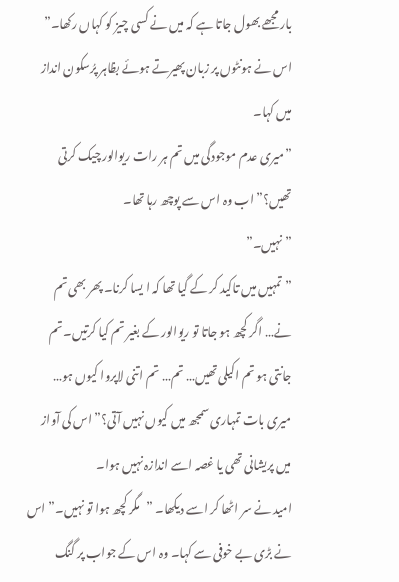بار مجھے بھول جاتا ہے کہ میں نے کسی چیز کو کہاں رکھا۔” اس نے ہونٹوں پر زبان پھیرتے ہوئے بظاہر پرُسکون انداز میں کہا۔
”میری عدم موجودگی میں تم ہر رات ریوالور چیک کرتی تھیں؟” اب وہ اس سے پوچھ رہا تھا۔
”نہیں۔”
”تمہیں میں تاکید کر کے گیا تھا کہ ا یسا کرنا۔ پھر بھی تم نے… اگر کچھ ہو جاتا تو ریوالور کے بغیر تم کیا کرتیں۔ تم جانتی ہو تم اکیلی تھیں… تم… تم اتنی لاپروا کیوں ہو… میری بات تمہاری سمجھ میں کیوں نہیں آتی؟” اس کی آواز میں پریشانی تھی یا غصہ اسے اندازہ نہیں ہوا۔
امید نے سر اٹھا کر اسے دیکھا۔ ”مگر کچھ ہوا تو نہیں۔” اس نے بڑی بے خوفی سے کہا۔ وہ اس کے جواب پر گنگ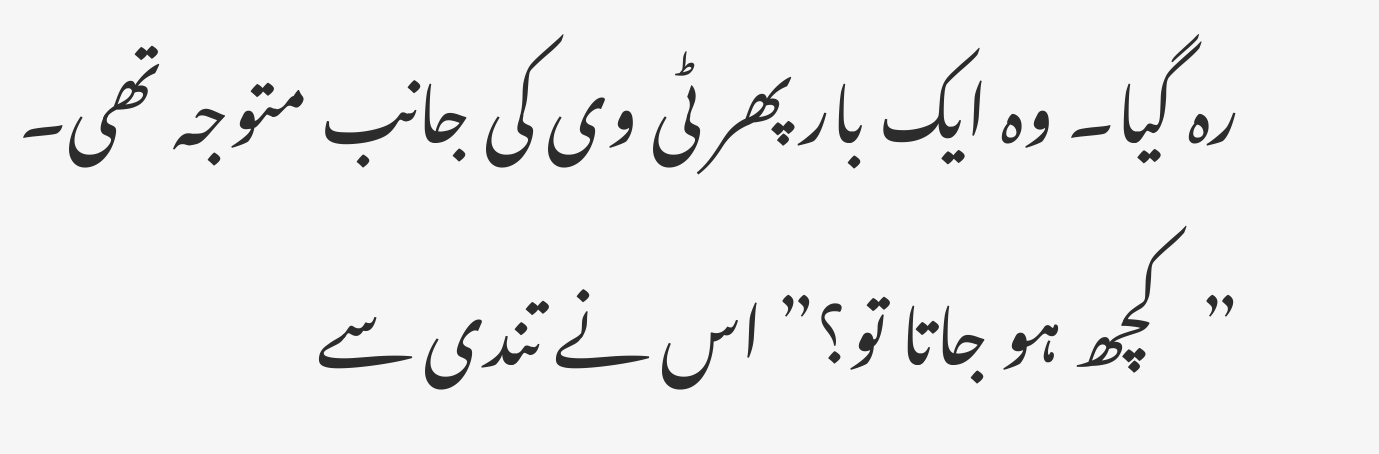رہ گیا۔ وہ ایک بار پھر ٹی وی کی جانب متوجہ تھی۔
”کچھ ہو جاتا تو؟” اس نے تندی سے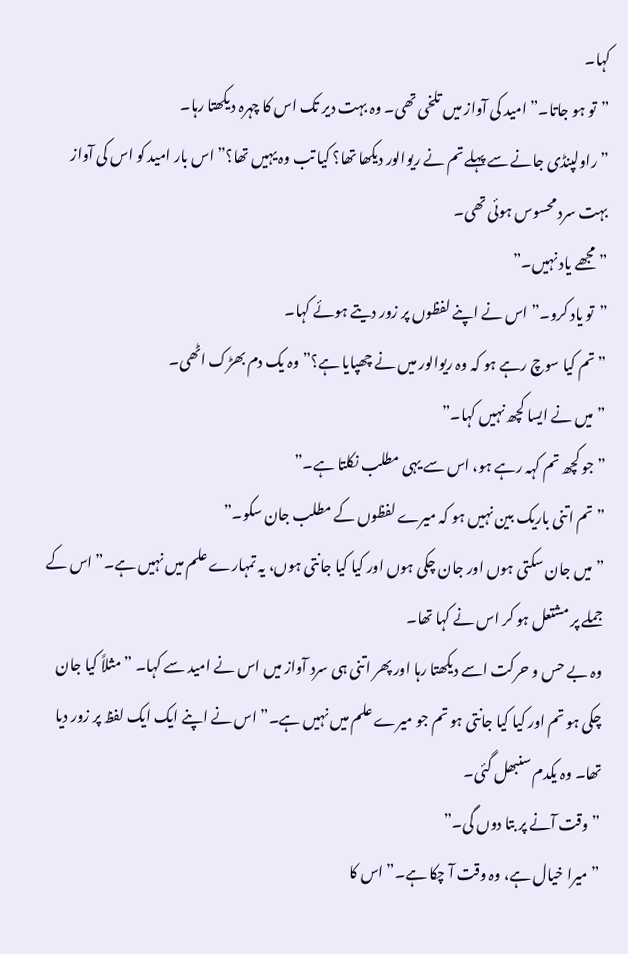کہا۔
”تو ہو جاتا۔” امید کی آواز میں تلخی تھی۔ وہ بہت دیر تک اس کا چہرہ دیکھتا رہا۔
”راولپنڈی جانے سے پہلے تم نے ریوالور دیکھا تھا؟ کیا تب وہ یہیں تھا؟” اس بار امید کو اس کی آواز بہت سرد محسوس ہوئی تھی۔
”مجھے یاد نہیں۔”
”تو یاد کرو۔” اس نے اپنے لفظوں پر زور دیتے ہوئے کہا۔
”تم کیا سوچ رہے ہو کہ وہ ریوالور میں نے چھپایا ہے؟” وہ یک دم بھڑک اٹھی۔
”میں نے ایسا کچھ نہیں کہا۔”
”جو کچھ تم کہہ رہے ہو، اس سے یہی مطلب نکلتا ہے۔”
”تم اتنی باریک بین نہیں ہو کہ میرے لفظوں کے مطلب جان سکو۔”
”میں جان سکتی ہوں اور جان چکی ہوں اور کیا کیا جانتی ہوں، یہ تمہارے علم میں نہیں ہے۔” اس کے جملے پر مشتعل ہو کر اس نے کہا تھا۔
وہ بے حس و حرکت اسے دیکھتا رہا اور پھر اتنی ہی سرد آواز میں اس نے امید سے کہا۔ ”مثلاً کیا جان چکی ہو تم اور کیا کیا جانتی ہو تم جو میرے علم میں نہیں ہے۔” اس نے اپنے ایک ایک لفظ پر زور دیا تھا۔ وہ یکدم سنبھل گئی۔
”وقت آنے پر بتا دوں گی۔”
”میرا خیال ہے، وہ وقت آ چکا ہے۔” اس کا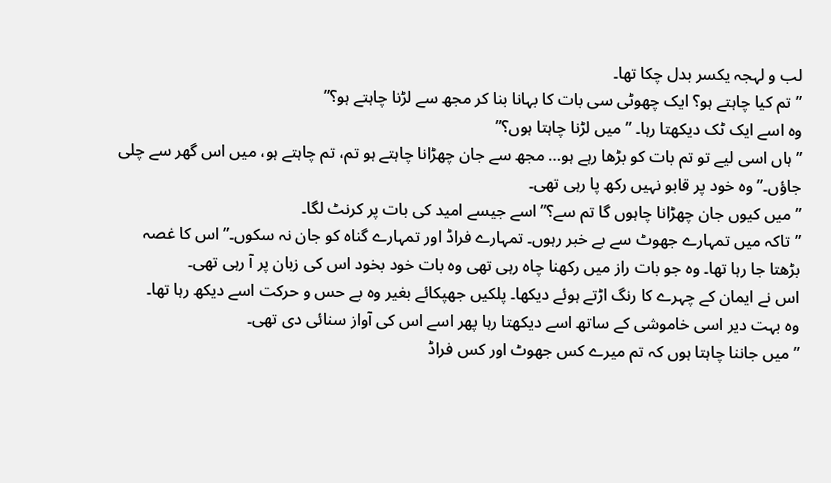لب و لہجہ یکسر بدل چکا تھا۔
”تم کیا چاہتے ہو؟ ایک چھوٹی سی بات کا بہانا بنا کر مجھ سے لڑنا چاہتے ہو؟”
وہ اسے ایک ٹک دیکھتا رہا۔ ”میں لڑنا چاہتا ہوں؟”
”ہاں اسی لیے تو تم بات کو بڑھا رہے ہو… مجھ سے جان چھڑانا چاہتے ہو تم، تم چاہتے ہو، میں اس گھر سے چلی جاؤں۔” وہ خود پر قابو نہیں رکھ پا رہی تھی۔
”میں کیوں جان چھڑانا چاہوں گا تم سے؟” اسے جیسے امید کی بات پر کرنٹ لگا۔
”تاکہ میں تمہارے جھوٹ سے بے خبر رہوں۔ تمہارے فراڈ اور تمہارے گناہ کو جان نہ سکوں۔” اس کا غصہ بڑھتا جا رہا تھا۔ وہ جو بات راز میں رکھنا چاہ رہی تھی وہ بات خود بخود اس کی زبان پر آ رہی تھی۔
اس نے ایمان کے چہرے کا رنگ اڑتے ہوئے دیکھا۔ پلکیں جھپکائے بغیر وہ بے حس و حرکت اسے دیکھ رہا تھا۔
وہ بہت دیر اسی خاموشی کے ساتھ اسے دیکھتا رہا پھر اسے اس کی آواز سنائی دی تھی۔
”میں جاننا چاہتا ہوں کہ تم میرے کس جھوٹ اور کس فراڈ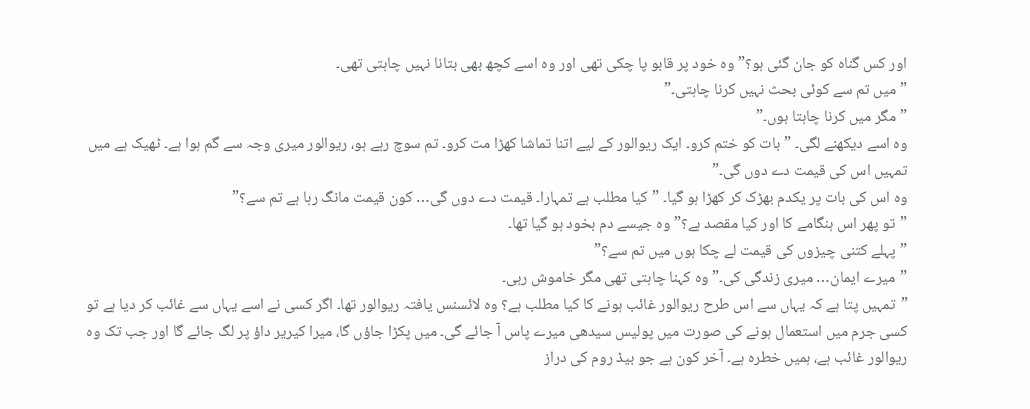اور کس گناہ کو جان گئی ہو؟” وہ خود پر قابو پا چکی تھی اور وہ اسے کچھ بھی بتانا نہیں چاہتی تھی۔
”میں تم سے کوئی بحث نہیں کرنا چاہتی۔”
”مگر میں کرنا چاہتا ہوں۔”
وہ اسے دیکھنے لگی۔ ”بات کو ختم کرو۔ ایک ریوالور کے لیے اتنا تماشا کھڑا مت کرو۔ تم سوچ رہے ہو، ریوالور میری وجہ سے گم ہوا ہے۔ ٹھیک ہے میں تمہیں اس کی قیمت دے دوں گی۔”
وہ اس کی بات پر یکدم بھڑک کر کھڑا ہو گیا۔ ”کیا مطلب ہے تمہارا۔ قیمت دے دوں گی… کون قیمت مانگ رہا ہے تم سے؟”
”تو پھر اس ہنگامے کا اور کیا مقصد ہے؟” وہ جیسے دم بخود ہو گیا تھا۔
”پہلے کتنی چیزوں کی قیمت لے چکا ہوں میں تم سے؟”
”میرے ایمان… میری زندگی کی۔” وہ کہنا چاہتی تھی مگر خاموش رہی۔
”تمہیں پتا ہے کہ یہاں سے اس طرح ریوالور غائب ہونے کا کیا مطلب ہے؟ وہ لائسنس یافتہ ریوالور تھا۔ اگر کسی نے اسے یہاں سے غائب کر دیا ہے تو کسی جرم میں استعمال ہونے کی صورت میں پولیس سیدھی میرے پاس آ جائے گی۔ میں پکڑا جاؤں گا، میرا کیریر داؤ پر لگ جائے گا اور جب تک وہ ریوالور غائب ہے، ہمیں خطرہ ہے۔ آخر کون ہے جو بیڈ روم کی دراز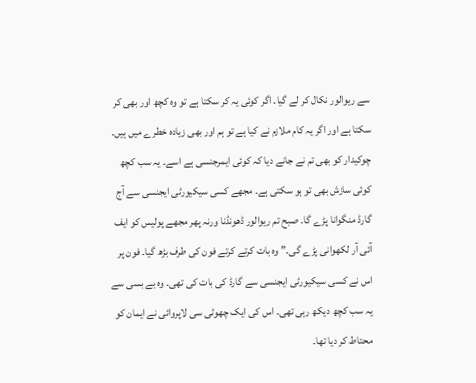سے ریوالور نکال کر لے گیا۔ اگر کوئی یہ کر سکتا ہے تو وہ کچھ اور بھی کر سکتا ہے اور اگر یہ کام ملازم نے کیا ہے تو ہم اور بھی زیادہ خطرے میں ہیں۔ چوکیدار کو بھی تم نے جانے دیا کہ کوئی ایمرجنسی ہے اسے۔ یہ سب کچھ کوئی سازش بھی تو ہو سکتی ہے۔ مجھے کسی سیکیورٹی ایجنسی سے آج گارڈ منگوانا پڑے گا۔ صبح تم ریوالور ڈھونڈنا ورنہ پھر مجھے پولیس کو ایف آئی آر لکھوانی پڑے گی۔” وہ بات کرتے کرتے فون کی طرف بڑھ گیا۔ فون پر اس نے کسی سیکیورٹی ایجنسی سے گارڈ کی بات کی تھی۔ وہ بے بسی سے یہ سب کچھ دیکھ رہی تھی۔ اس کی ایک چھوٹی سی لاپروائی نے ایمان کو محتاط کر دیا تھا۔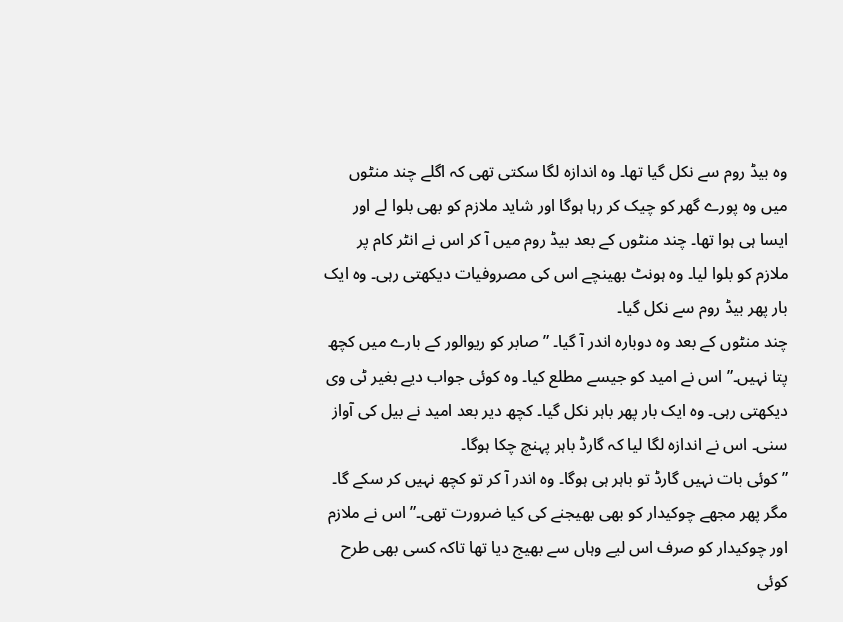وہ بیڈ روم سے نکل گیا تھا۔ وہ اندازہ لگا سکتی تھی کہ اگلے چند منٹوں میں وہ پورے گھر کو چیک کر رہا ہوگا اور شاید ملازم کو بھی بلوا لے اور ایسا ہی ہوا تھا۔ چند منٹوں کے بعد بیڈ روم میں آ کر اس نے انٹر کام پر ملازم کو بلوا لیا۔ وہ ہونٹ بھینچے اس کی مصروفیات دیکھتی رہی۔ وہ ایک بار پھر بیڈ روم سے نکل گیا۔
چند منٹوں کے بعد وہ دوبارہ اندر آ گیا۔ ”صابر کو ریوالور کے بارے میں کچھ پتا نہیں۔” اس نے امید کو جیسے مطلع کیا۔ وہ کوئی جواب دیے بغیر ٹی وی دیکھتی رہی۔ وہ ایک بار پھر باہر نکل گیا۔ کچھ دیر بعد امید نے بیل کی آواز سنی۔ اس نے اندازہ لگا لیا کہ گارڈ باہر پہنچ چکا ہوگا۔
”کوئی بات نہیں گارڈ تو باہر ہی ہوگا۔ وہ اندر آ کر تو کچھ نہیں کر سکے گا۔ مگر پھر مجھے چوکیدار کو بھی بھیجنے کی کیا ضرورت تھی۔” اس نے ملازم اور چوکیدار کو صرف اس لیے وہاں سے بھیج دیا تھا تاکہ کسی بھی طرح کوئی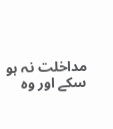مداخلت نہ ہو سکے اور وہ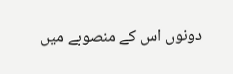دونوں اس کے منصوبے میں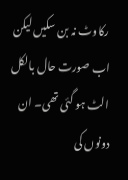رکاوٹ نہ بن سکیں لیکن اب صورت حال بالکل الٹ ہو گئی تھی۔ ان دونوں کی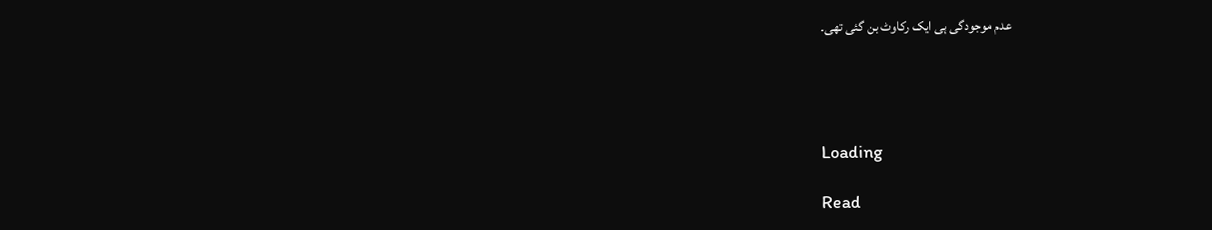عدم موجودگی ہی ایک رکاوٹ بن گئی تھی۔




Loading

Read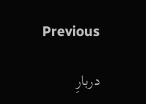Previous

دربارِ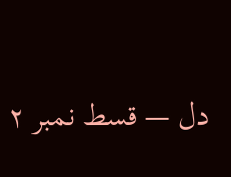دل — قسط نمبر ۲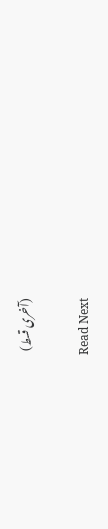(آخری قسط)

Read Next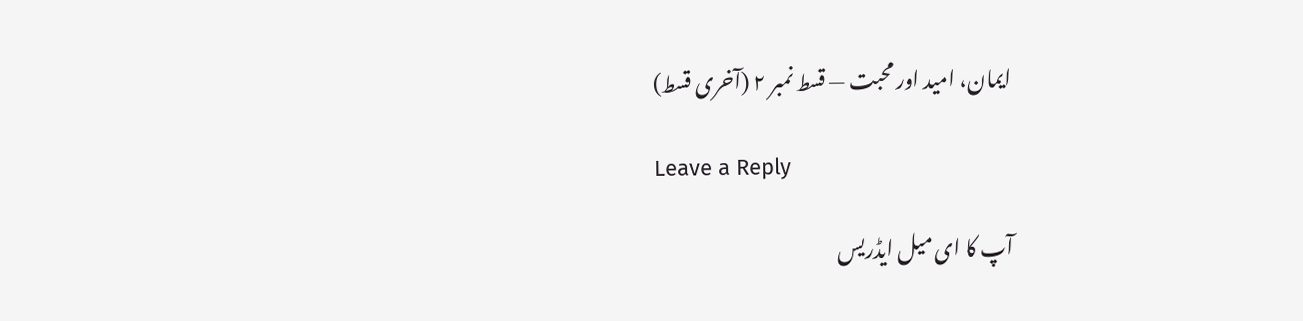ایمان، امید اور محبت — قسط نمبر ۲ (آخری قسط)

Leave a Reply

آپ کا ای میل ایڈریس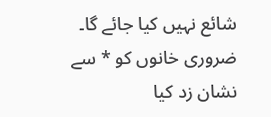شائع نہیں کیا جائے گا۔ ضروری خانوں کو * سے نشان زد کیا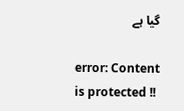گیا ہے

error: Content is protected !!